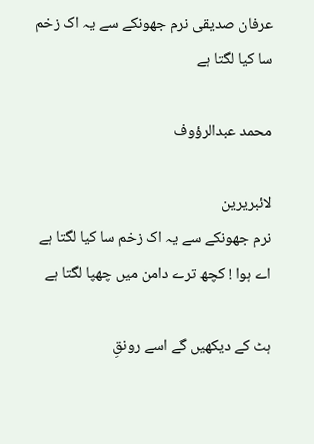عرفان صدیقی نرم جھونکے سے یہ اک زخم سا کیا لگتا ہے

محمد عبدالرؤوف

لائبریرین
نرم جھونکے سے یہ اک زخم سا کیا لگتا ہے
اے ہوا ! کچھ ترے دامن میں چھپا لگتا ہے

ہٹ کے دیکھیں گے اسے رونقِ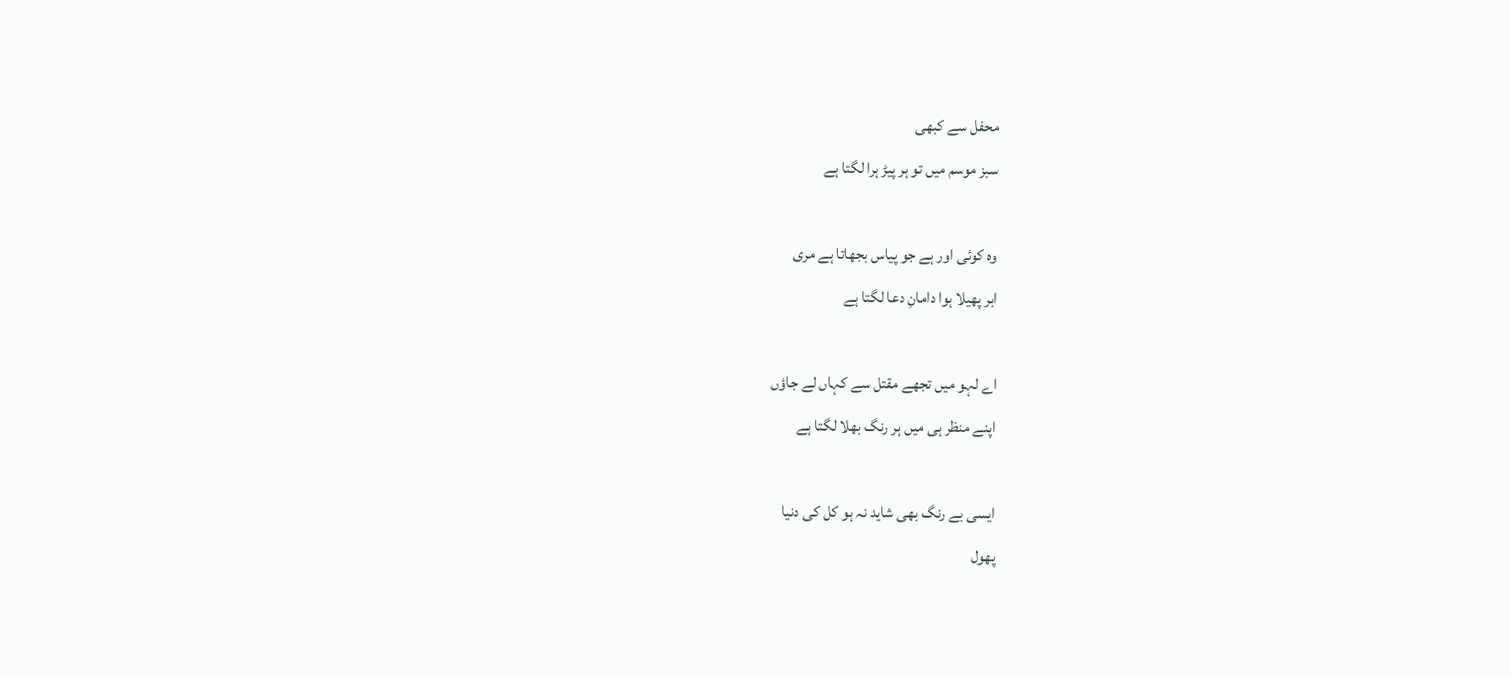محفل سے کبھی
سبز موسم میں تو ہر پیڑ ہرا لگتا ہے

وہ کوئی اور ہے جو پیاس بجھاتا ہے مری
ابر پھیلا ہوا دامانِ دعا لگتا ہے

اے لہو میں تجھے مقتل سے کہاں لے جاؤں
اپنے منظر ہی میں ہر رنگ بھلا لگتا ہے

ایسی بے رنگ بھی شاید نہ ہو کل کی دنیا
پھول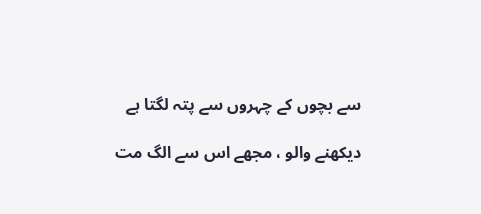سے بچوں کے چہروں سے پتہ لگتا ہے

دیکھنے والو ، مجھے اس سے الگ مت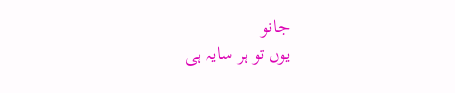جانو
یوں تو ہر سایہ ہی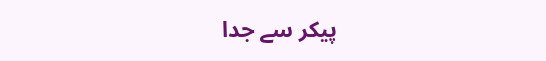پیکر سے جدا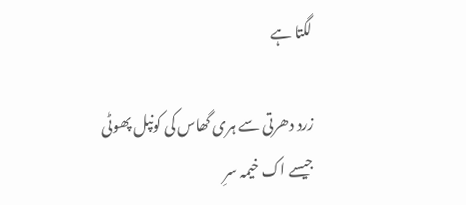لگتا ہے

زرد دھرتی سے ہری گھاس کی کونپل پھوٹی
جیسے اک خیمہ سرِ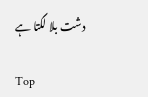دشت بلا لگتا ہے

Top